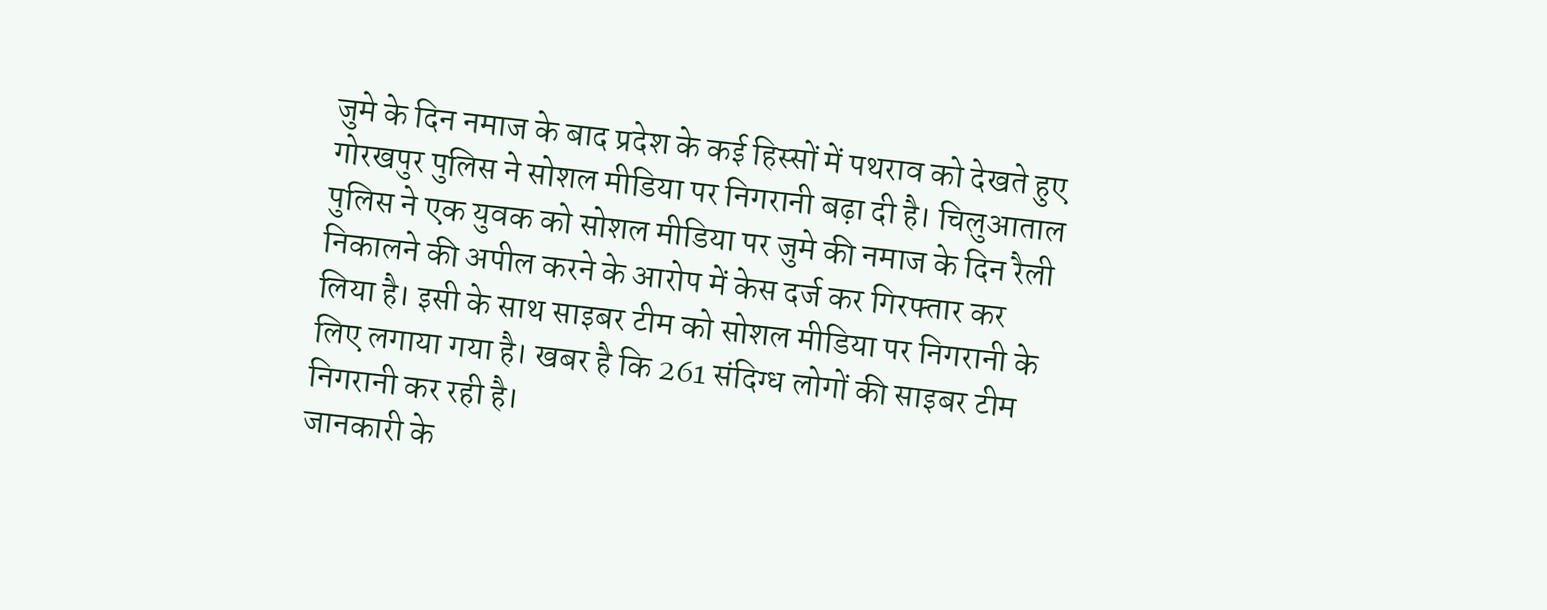जुमे के दिन नमाज के बाद प्रदेश के कई हिस्सों में पथराव को देखते हुए गोरखपुर पुलिस ने सोशल मीडिया पर निगरानी बढ़ा दी है। चिलुआताल पुलिस ने एक युवक को सोशल मीडिया पर जुमे की नमाज के दिन रैली निकालने की अपील करने के आरोप में केस दर्ज कर गिरफ्तार कर लिया है। इसी के साथ साइबर टीम को सोशल मीडिया पर निगरानी के लिए लगाया गया है। खबर है कि 261 संदिग्ध लोगों की साइबर टीम निगरानी कर रही है।
जानकारी के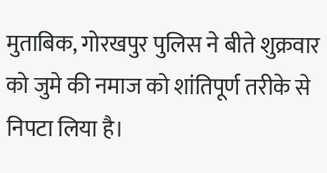मुताबिक, गोरखपुर पुलिस ने बीते शुक्रवार को जुमे की नमाज को शांतिपूर्ण तरीके से निपटा लिया है।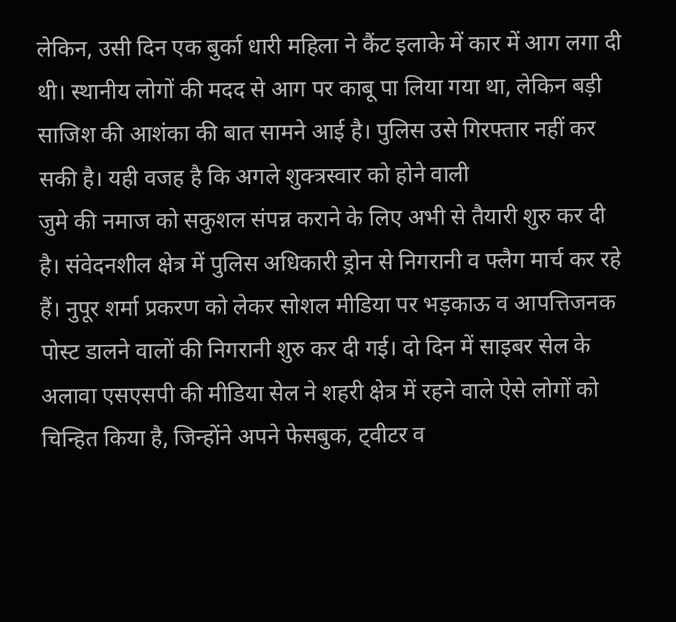लेकिन, उसी दिन एक बुर्का धारी महिला ने कैंट इलाके में कार में आग लगा दी थी। स्थानीय लोगों की मदद से आग पर काबू पा लिया गया था, लेकिन बड़ी साजिश की आशंका की बात सामने आई है। पुलिस उसे गिरफ्तार नहीं कर सकी है। यही वजह है कि अगले शुक्त्रस्वार को होने वाली
जुमे की नमाज को सकुशल संपन्न कराने के लिए अभी से तैयारी शुरु कर दी है। संवेदनशील क्षेत्र में पुलिस अधिकारी ड्रोन से निगरानी व फ्लैग मार्च कर रहे हैं। नुपूर शर्मा प्रकरण को लेकर सोशल मीडिया पर भड़काऊ व आपत्तिजनक पोस्ट डालने वालों की निगरानी शुरु कर दी गई। दो दिन में साइबर सेल के अलावा एसएसपी की मीडिया सेल ने शहरी क्षेत्र में रहने वाले ऐसे लोगों को चिन्हित किया है, जिन्होंने अपने फेसबुक, ट्वीटर व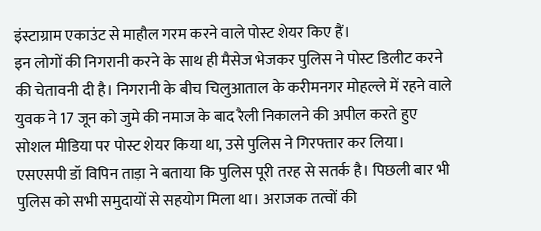इंस्टाग्राम एकाउंट से माहौल गरम करने वाले पोस्ट शेयर किए हैं।
इन लोगों की निगरानी करने के साथ ही मैसेज भेजकर पुलिस ने पोस्ट डिलीट करने की चेतावनी दी है। निगरानी के बीच चिलुआताल के करीमनगर मोहल्ले में रहने वाले युवक ने 17 जून को जुमे की नमाज के बाद रैली निकालने की अपील करते हुए सोशल मीडिया पर पोस्ट शेयर किया था, उसे पुलिस ने गिरफ्तार कर लिया।
एसएसपी डॉ विपिन ताड़ा ने बताया कि पुलिस पूरी तरह से सतर्क है। पिछली बार भी पुलिस को सभी समुदायों से सहयोग मिला था। अराजक तत्वों की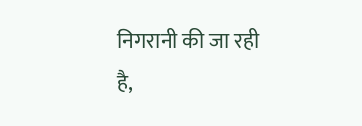निगरानी की जा रही है,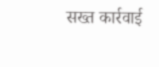सख्त कार्रवाई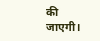की जाएगी।